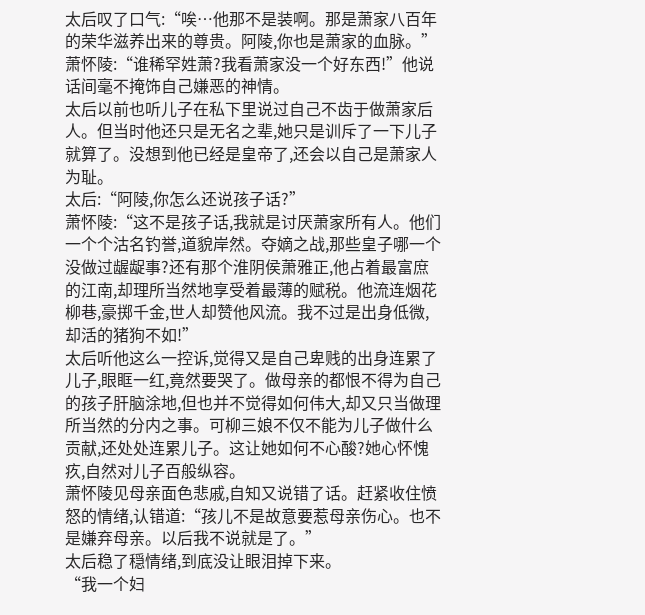太后叹了口气:“唉…他那不是装啊。那是萧家八百年的荣华滋养出来的尊贵。阿陵,你也是萧家的血脉。”
萧怀陵:“谁稀罕姓萧?我看萧家没一个好东西!”他说话间毫不掩饰自己嫌恶的神情。
太后以前也听儿子在私下里说过自己不齿于做萧家后人。但当时他还只是无名之辈,她只是训斥了一下儿子就算了。没想到他已经是皇帝了,还会以自己是萧家人为耻。
太后:“阿陵,你怎么还说孩子话?”
萧怀陵:“这不是孩子话,我就是讨厌萧家所有人。他们一个个沽名钓誉,道貌岸然。夺嫡之战,那些皇子哪一个没做过龌龊事?还有那个淮阴侯萧雅正,他占着最富庶的江南,却理所当然地享受着最薄的赋税。他流连烟花柳巷,豪掷千金,世人却赞他风流。我不过是出身低微,却活的猪狗不如!”
太后听他这么一控诉,觉得又是自己卑贱的出身连累了儿子,眼眶一红,竟然要哭了。做母亲的都恨不得为自己的孩子肝脑涂地,但也并不觉得如何伟大,却又只当做理所当然的分内之事。可柳三娘不仅不能为儿子做什么贡献,还处处连累儿子。这让她如何不心酸?她心怀愧疚,自然对儿子百般纵容。
萧怀陵见母亲面色悲戚,自知又说错了话。赶紧收住愤怒的情绪,认错道:“孩儿不是故意要惹母亲伤心。也不是嫌弃母亲。以后我不说就是了。”
太后稳了穏情绪,到底没让眼泪掉下来。
“我一个妇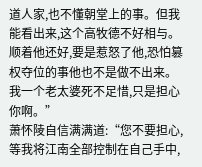道人家,也不懂朝堂上的事。但我能看出来,这个高牧德不好相与。顺着他还好,要是惹怒了他,恐怕篡权夺位的事他也不是做不出来。我一个老太婆死不足惜,只是担心你啊。”
萧怀陵自信满满道:“您不要担心,等我将江南全部控制在自己手中,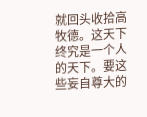就回头收拾高牧德。这天下终究是一个人的天下。要这些妄自尊大的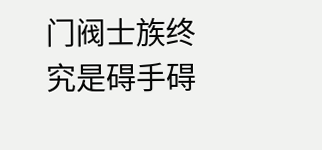门阀士族终究是碍手碍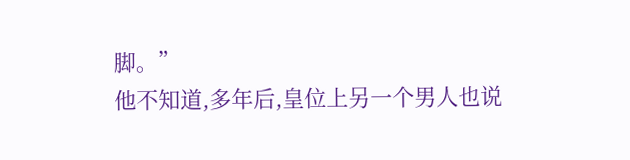脚。”
他不知道,多年后,皇位上另一个男人也说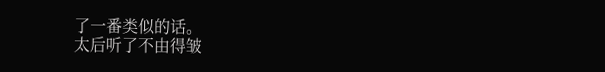了一番类似的话。
太后听了不由得皱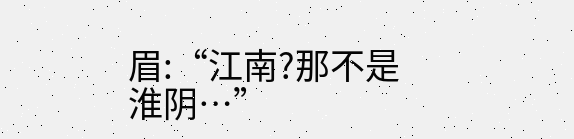眉:“江南?那不是淮阴…”